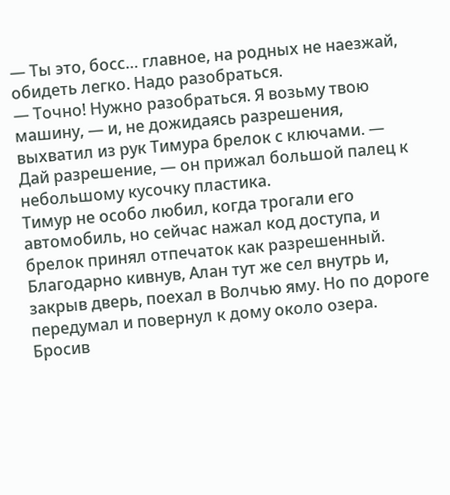— Ты это, босс… главное, на родных не наезжай, обидеть легко. Надо разобраться.
— Точно! Нужно разобраться. Я возьму твою машину, — и, не дожидаясь разрешения, выхватил из рук Тимура брелок с ключами. — Дай разрешение, — он прижал большой палец к небольшому кусочку пластика.
Тимур не особо любил, когда трогали его автомобиль, но сейчас нажал код доступа, и брелок принял отпечаток как разрешенный. Благодарно кивнув, Алан тут же сел внутрь и, закрыв дверь, поехал в Волчью яму. Но по дороге передумал и повернул к дому около озера. Бросив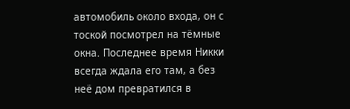автомобиль около входа, он с тоской посмотрел на тёмные окна. Последнее время Никки всегда ждала его там, а без неё дом превратился в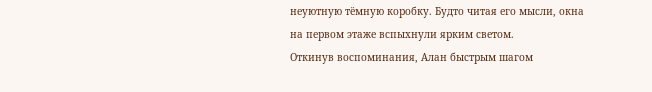неуютную тёмную коробку. Будто читая его мысли, окна на первом этаже вспыхнули ярким светом.
Откинув воспоминания, Алан быстрым шагом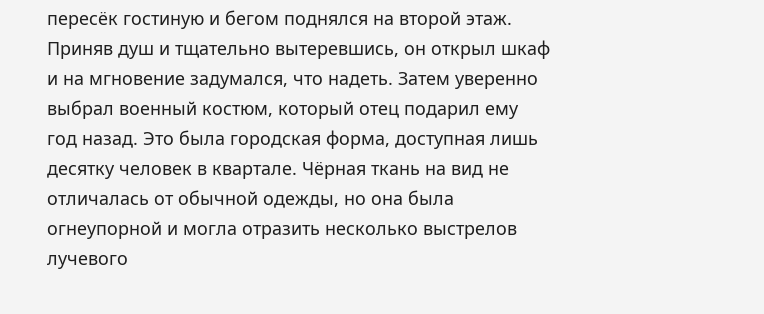пересёк гостиную и бегом поднялся на второй этаж. Приняв душ и тщательно вытеревшись, он открыл шкаф и на мгновение задумался, что надеть. Затем уверенно выбрал военный костюм, который отец подарил ему год назад. Это была городская форма, доступная лишь десятку человек в квартале. Чёрная ткань на вид не отличалась от обычной одежды, но она была огнеупорной и могла отразить несколько выстрелов лучевого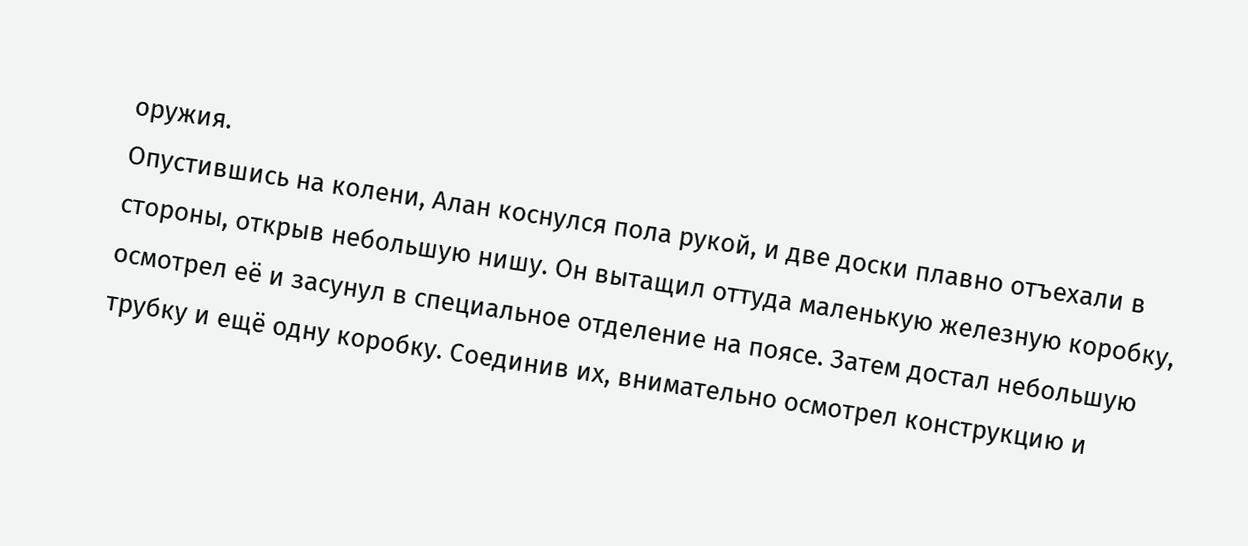оружия.
Опустившись на колени, Алан коснулся пола рукой, и две доски плавно отъехали в стороны, открыв небольшую нишу. Он вытащил оттуда маленькую железную коробку, осмотрел её и засунул в специальное отделение на поясе. Затем достал небольшую трубку и ещё одну коробку. Соединив их, внимательно осмотрел конструкцию и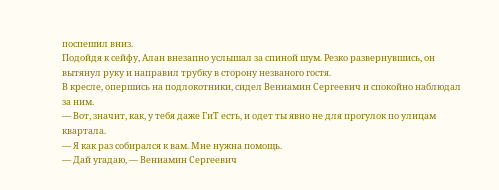поспешил вниз.
Подойдя к сейфу, Алан внезапно услышал за спиной шум. Резко развернувшись, он вытянул руку и направил трубку в сторону незваного гостя.
В кресле, опершись на подлокотники, сидел Вениамин Сергеевич и спокойно наблюдал за ним.
— Вот, значит, как, у тебя даже ГиТ есть, и одет ты явно не для прогулок по улицам квартала.
— Я как раз собирался к вам. Мне нужна помощь.
— Дай угадаю, — Вениамин Сергеевич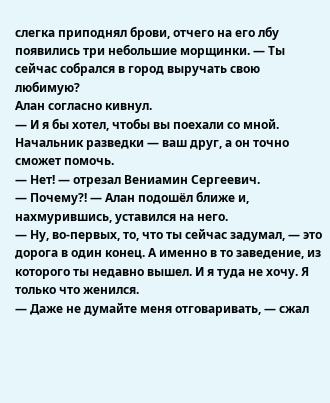слегка приподнял брови, отчего на его лбу появились три небольшие морщинки. — Ты сейчас собрался в город выручать свою любимую?
Алан согласно кивнул.
— И я бы хотел, чтобы вы поехали со мной. Начальник разведки — ваш друг, а он точно сможет помочь.
— Нет! — отрезал Вениамин Сергеевич.
— Почему?! — Алан подошёл ближе и, нахмурившись, уставился на него.
— Ну, во-первых, то, что ты сейчас задумал, — это дорога в один конец. А именно в то заведение, из которого ты недавно вышел. И я туда не хочу. Я только что женился.
— Даже не думайте меня отговаривать, — сжал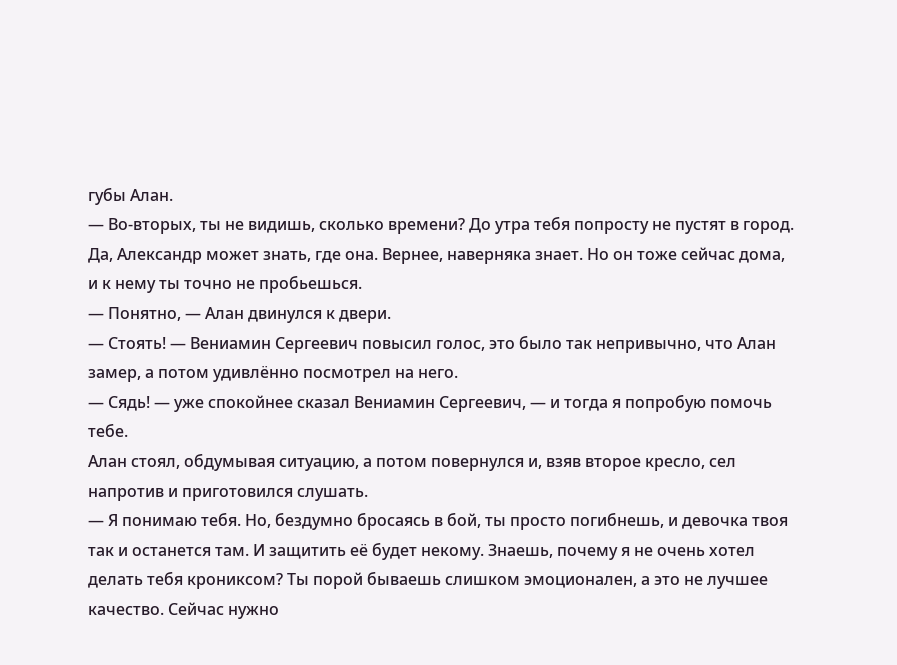губы Алан.
— Во-вторых, ты не видишь, сколько времени? До утра тебя попросту не пустят в город. Да, Александр может знать, где она. Вернее, наверняка знает. Но он тоже сейчас дома, и к нему ты точно не пробьешься.
— Понятно, — Алан двинулся к двери.
— Стоять! — Вениамин Сергеевич повысил голос, это было так непривычно, что Алан замер, а потом удивлённо посмотрел на него.
— Сядь! — уже спокойнее сказал Вениамин Сергеевич, — и тогда я попробую помочь тебе.
Алан стоял, обдумывая ситуацию, а потом повернулся и, взяв второе кресло, сел напротив и приготовился слушать.
— Я понимаю тебя. Но, бездумно бросаясь в бой, ты просто погибнешь, и девочка твоя так и останется там. И защитить её будет некому. Знаешь, почему я не очень хотел делать тебя крониксом? Ты порой бываешь слишком эмоционален, а это не лучшее качество. Сейчас нужно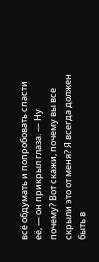всё обдумать и попробовать спасти её, — он прикрыл глаза. — Ну почему? Вот скажи, почему вы все скрыли это от меня? Я всегда должен быть в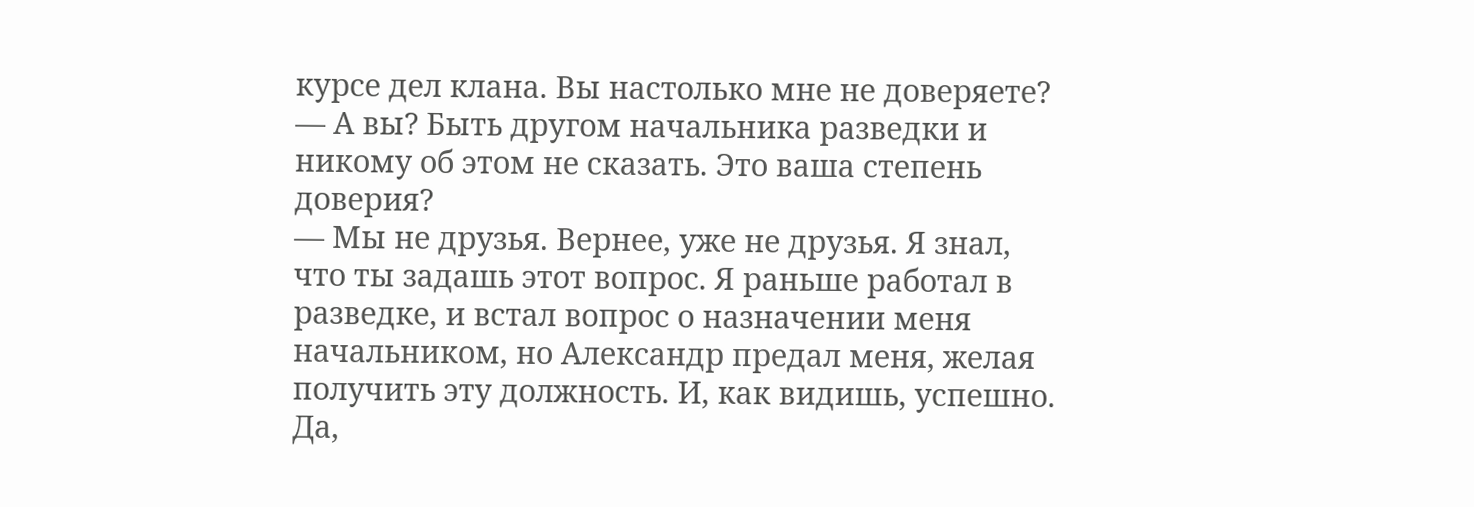курсе дел клана. Вы настолько мне не доверяете?
— А вы? Быть другом начальника разведки и никому об этом не сказать. Это ваша степень доверия?
— Мы не друзья. Вернее, уже не друзья. Я знал, что ты задашь этот вопрос. Я раньше работал в разведке, и встал вопрос о назначении меня начальником, но Александр предал меня, желая получить эту должность. И, как видишь, успешно. Да,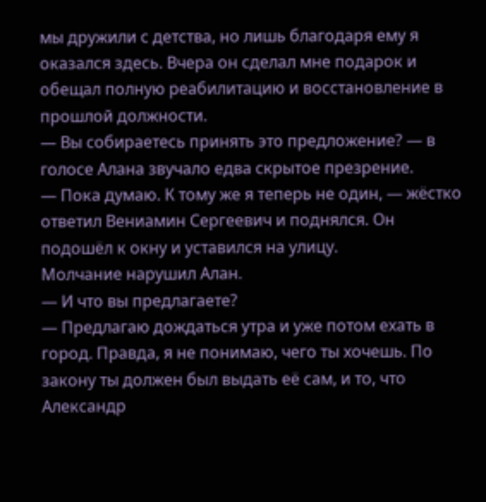мы дружили с детства, но лишь благодаря ему я оказался здесь. Вчера он сделал мне подарок и обещал полную реабилитацию и восстановление в прошлой должности.
— Вы собираетесь принять это предложение? — в голосе Алана звучало едва скрытое презрение.
— Пока думаю. К тому же я теперь не один, — жёстко ответил Вениамин Сергеевич и поднялся. Он подошёл к окну и уставился на улицу.
Молчание нарушил Алан.
— И что вы предлагаете?
— Предлагаю дождаться утра и уже потом ехать в город. Правда, я не понимаю, чего ты хочешь. По закону ты должен был выдать её сам, и то, что Александр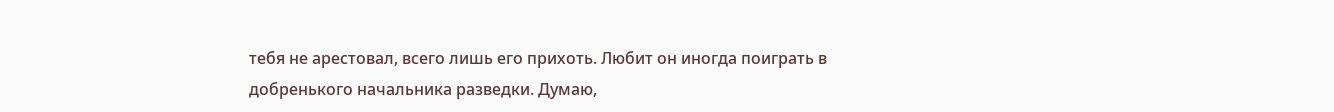тебя не арестовал, всего лишь его прихоть. Любит он иногда поиграть в добренького начальника разведки. Думаю,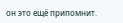он это ещё припомнит.